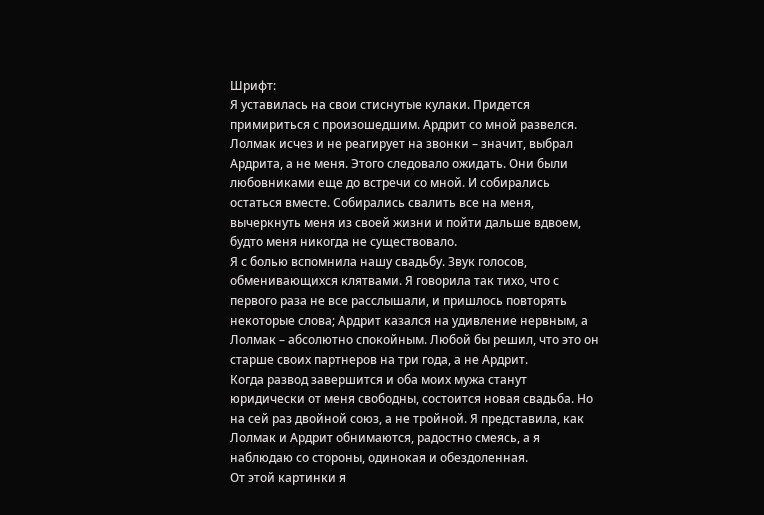Шрифт:
Я уставилась на свои стиснутые кулаки. Придется примириться с произошедшим. Ардрит со мной развелся. Лолмак исчез и не реагирует на звонки – значит, выбрал Ардрита, а не меня. Этого следовало ожидать. Они были любовниками еще до встречи со мной. И собирались остаться вместе. Собирались свалить все на меня, вычеркнуть меня из своей жизни и пойти дальше вдвоем, будто меня никогда не существовало.
Я с болью вспомнила нашу свадьбу. Звук голосов, обменивающихся клятвами. Я говорила так тихо, что с первого раза не все расслышали, и пришлось повторять некоторые слова; Ардрит казался на удивление нервным, а Лолмак – абсолютно спокойным. Любой бы решил, что это он старше своих партнеров на три года, а не Ардрит.
Когда развод завершится и оба моих мужа станут юридически от меня свободны, состоится новая свадьба. Но на сей раз двойной союз, а не тройной. Я представила, как Лолмак и Ардрит обнимаются, радостно смеясь, а я наблюдаю со стороны, одинокая и обездоленная.
От этой картинки я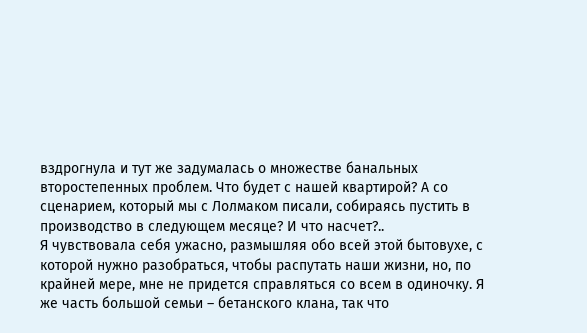вздрогнула и тут же задумалась о множестве банальных второстепенных проблем. Что будет с нашей квартирой? А со сценарием, который мы с Лолмаком писали, собираясь пустить в производство в следующем месяце? И что насчет?..
Я чувствовала себя ужасно, размышляя обо всей этой бытовухе, с которой нужно разобраться, чтобы распутать наши жизни, но, по крайней мере, мне не придется справляться со всем в одиночку. Я же часть большой семьи – бетанского клана, так что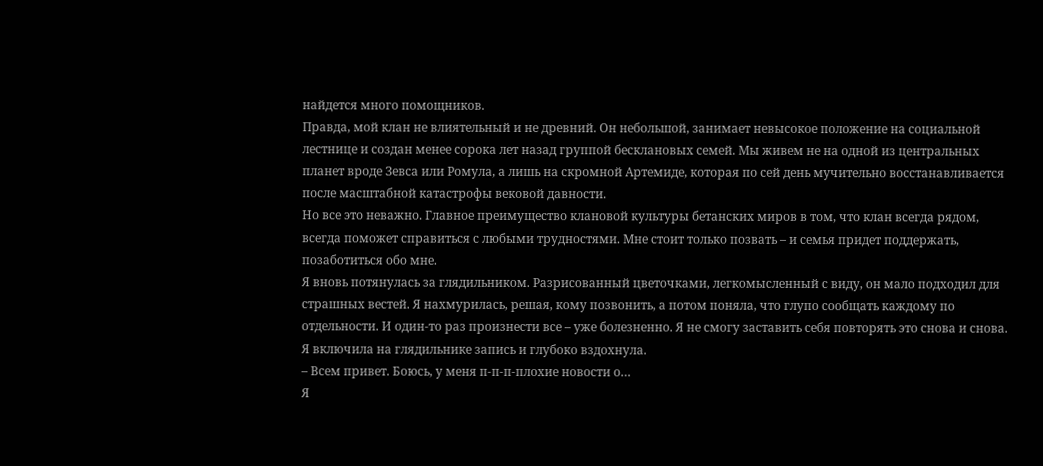найдется много помощников.
Правда, мой клан не влиятельный и не древний. Он небольшой, занимает невысокое положение на социальной лестнице и создан менее сорока лет назад группой бесклановых семей. Мы живем не на одной из центральных планет вроде Зевса или Ромула, а лишь на скромной Артемиде, которая по сей день мучительно восстанавливается после масштабной катастрофы вековой давности.
Но все это неважно. Главное преимущество клановой культуры бетанских миров в том, что клан всегда рядом, всегда поможет справиться с любыми трудностями. Мне стоит только позвать – и семья придет поддержать, позаботиться обо мне.
Я вновь потянулась за глядильником. Разрисованный цветочками, легкомысленный с виду, он мало подходил для страшных вестей. Я нахмурилась, решая, кому позвонить, а потом поняла, что глупо сообщать каждому по отдельности. И один-то раз произнести все – уже болезненно. Я не смогу заставить себя повторять это снова и снова.
Я включила на глядильнике запись и глубоко вздохнула.
– Всем привет. Боюсь, у меня п-п-п-плохие новости о…
Я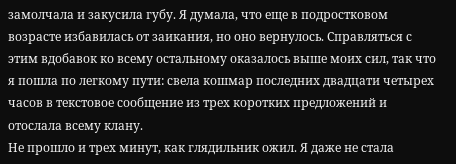замолчала и закусила губу. Я думала, что еще в подростковом возрасте избавилась от заикания, но оно вернулось. Справляться с этим вдобавок ко всему остальному оказалось выше моих сил, так что я пошла по легкому пути: свела кошмар последних двадцати четырех часов в текстовое сообщение из трех коротких предложений и отослала всему клану.
Не прошло и трех минут, как глядильник ожил. Я даже не стала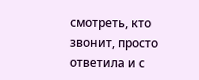смотреть, кто звонит, просто ответила и с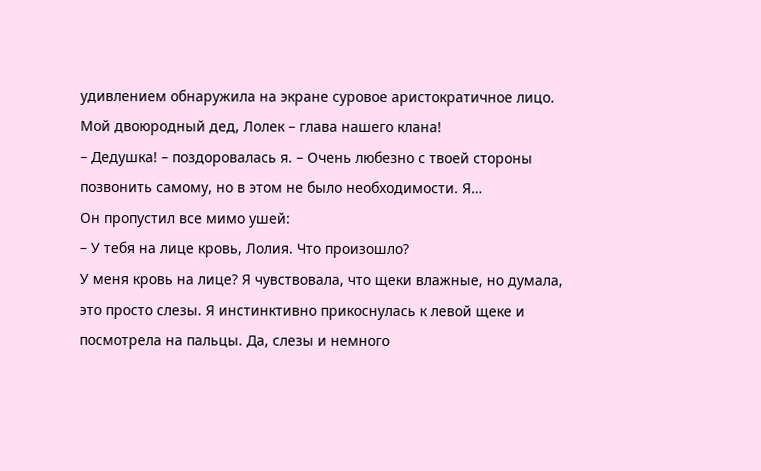удивлением обнаружила на экране суровое аристократичное лицо. Мой двоюродный дед, Лолек – глава нашего клана!
– Дедушка! – поздоровалась я. – Очень любезно с твоей стороны позвонить самому, но в этом не было необходимости. Я…
Он пропустил все мимо ушей:
– У тебя на лице кровь, Лолия. Что произошло?
У меня кровь на лице? Я чувствовала, что щеки влажные, но думала, это просто слезы. Я инстинктивно прикоснулась к левой щеке и посмотрела на пальцы. Да, слезы и немного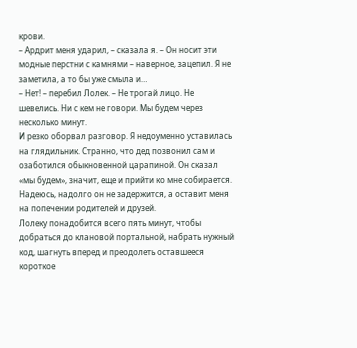крови.
– Ардрит меня ударил, – сказала я. – Он носит эти модные перстни с камнями – наверное, зацепил. Я не заметила, а то бы уже смыла и…
– Нет! – перебил Лолек. – Не трогай лицо. Не шевелись. Ни с кем не говори. Мы будем через несколько минут.
И резко оборвал разговор. Я недоуменно уставилась на глядильник. Странно, что дед позвонил сам и озаботился обыкновенной царапиной. Он сказал «мы будем», значит, еще и прийти ко мне собирается. Надеюсь, надолго он не задержится, а оставит меня на попечении родителей и друзей.
Лолеку понадобится всего пять минут, чтобы добраться до клановой портальной, набрать нужный код, шагнуть вперед и преодолеть оставшееся короткое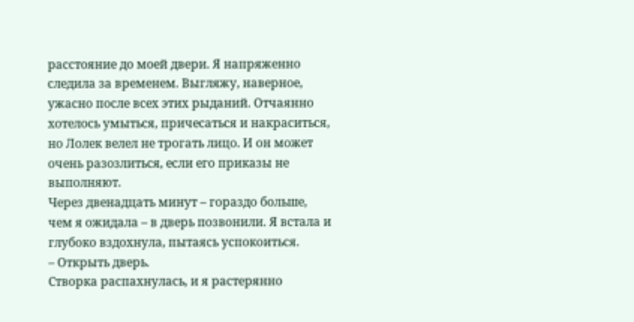расстояние до моей двери. Я напряженно следила за временем. Выгляжу, наверное, ужасно после всех этих рыданий. Отчаянно хотелось умыться, причесаться и накраситься, но Лолек велел не трогать лицо. И он может очень разозлиться, если его приказы не выполняют.
Через двенадцать минут – гораздо больше, чем я ожидала – в дверь позвонили. Я встала и глубоко вздохнула, пытаясь успокоиться.
– Открыть дверь.
Створка распахнулась, и я растерянно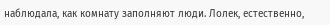наблюдала, как комнату заполняют люди. Лолек, естественно,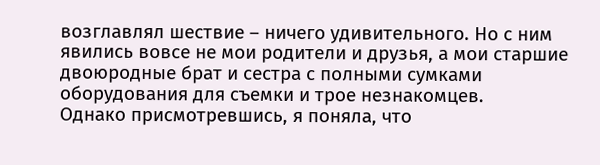возглавлял шествие – ничего удивительного. Но с ним явились вовсе не мои родители и друзья, а мои старшие двоюродные брат и сестра с полными сумками оборудования для съемки и трое незнакомцев.
Однако присмотревшись, я поняла, что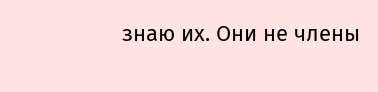знаю их. Они не члены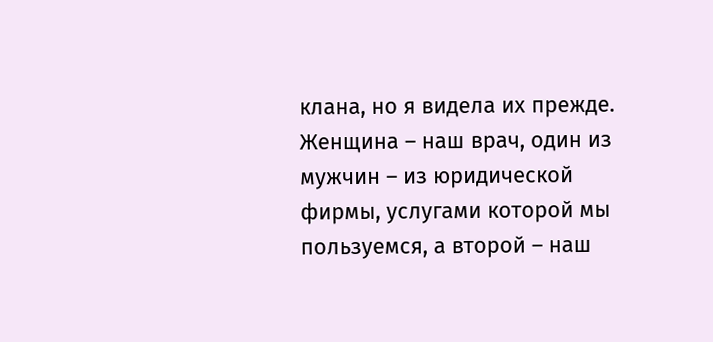клана, но я видела их прежде. Женщина – наш врач, один из мужчин – из юридической фирмы, услугами которой мы пользуемся, а второй – наш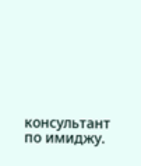консультант по имиджу.